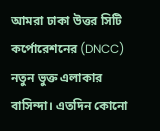আমরা ঢাকা উত্তর সিটি কর্পোরেশনের (DNCC) নতুন ভুক্ত এলাকার বাসিন্দা। এতদিন কোনো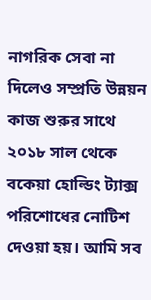নাগরিক সেবা না দিলেও সম্প্রতি উন্নয়ন কাজ শুরুর সাথে ২০১৮ সাল থেকে বকেয়া হোল্ডিং ট্যাক্স পরিশোধের নোটিশ দেওয়া হয়। আমি সব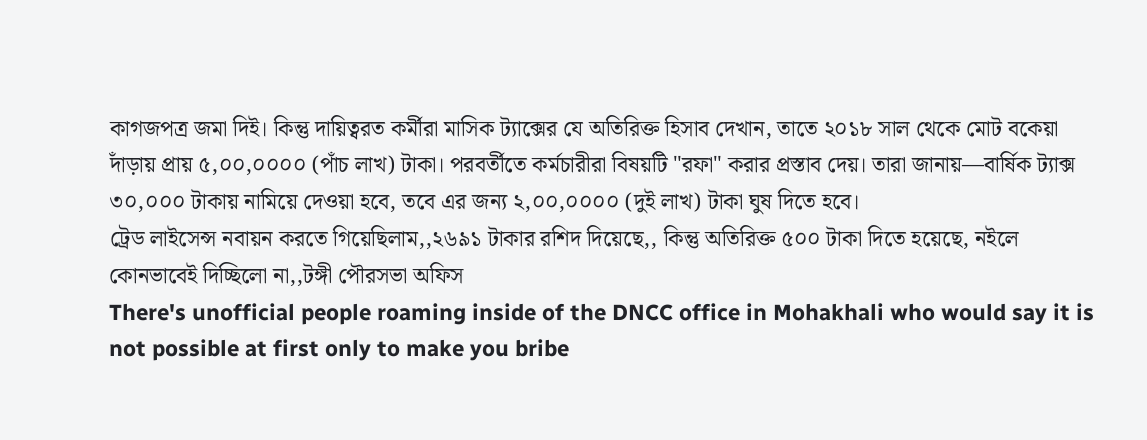কাগজপত্র জমা দিই। কিন্তু দায়িত্বরত কর্মীরা মাসিক ট্যাক্সের যে অতিরিক্ত হিসাব দেখান, তাতে ২০১৮ সাল থেকে মোট বকেয়া দাঁড়ায় প্রায় ৫,০০,০০০০ (পাঁচ লাখ) টাকা। পরবর্তীতে কর্মচারীরা বিষয়টি "রফা" করার প্রস্তাব দেয়। তারা জানায়—বার্ষিক ট্যাক্স ৩০,০০০ টাকায় নামিয়ে দেওয়া হবে, তবে এর জন্য ২,০০,০০০০ (দুই লাখ) টাকা ঘুষ দিতে হবে।
ট্রেড লাইসেন্স নবায়ন করতে গিয়েছিলাম,,২৬৯১ টাকার রশিদ দিয়েছে,, কিন্তু অতিরিক্ত ৫০০ টাকা দিতে হয়েছে, নইলে কোনভাবেই দিচ্ছিলো না,,টঙ্গী পৌরসভা অফিস
There's unofficial people roaming inside of the DNCC office in Mohakhali who would say it is not possible at first only to make you bribe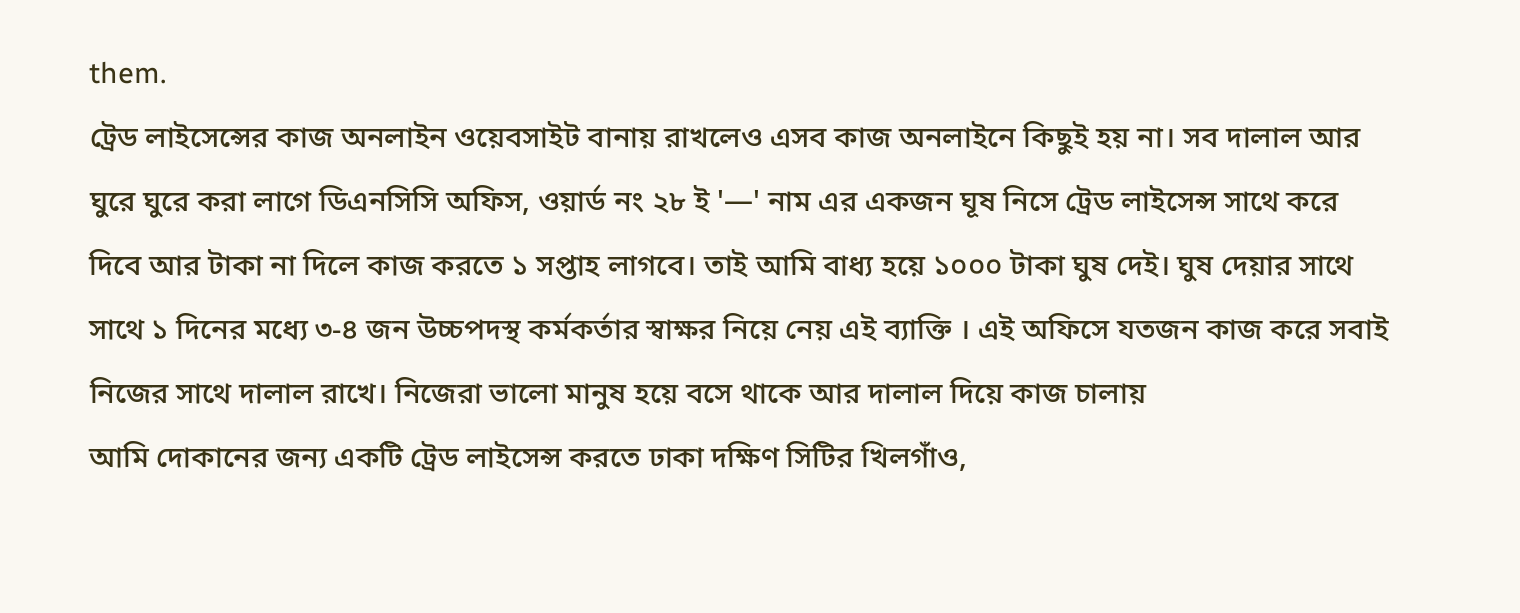them.
ট্রেড লাইসেন্সের কাজ অনলাইন ওয়েবসাইট বানায় রাখলেও এসব কাজ অনলাইনে কিছুই হয় না। সব দালাল আর ঘুরে ঘুরে করা লাগে ডিএনসিসি অফিস, ওয়ার্ড নং ২৮ ই '—' নাম এর একজন ঘূষ নিসে ট্রেড লাইসেন্স সাথে করে দিবে আর টাকা না দিলে কাজ করতে ১ সপ্তাহ লাগবে। তাই আমি বাধ্য হয়ে ১০০০ টাকা ঘুষ দেই। ঘুষ দেয়ার সাথে সাথে ১ দিনের মধ্যে ৩-৪ জন উচ্চপদস্থ কর্মকর্তার স্বাক্ষর নিয়ে নেয় এই ব্যাক্তি । এই অফিসে যতজন কাজ করে সবাই নিজের সাথে দালাল রাখে। নিজেরা ভালো মানুষ হয়ে বসে থাকে আর দালাল দিয়ে কাজ চালায়
আমি দোকানের জন্য একটি ট্রেড লাইসেন্স করতে ঢাকা দক্ষিণ সিটির খিলগাঁও,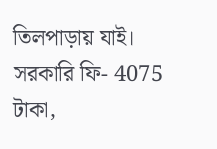তিলপাড়ায় যাই। সরকারি ফি- 4075 টাকা,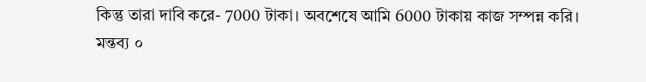কিন্তু তারা দাবি করে- 7000 টাকা। অবশেষে আমি 6000 টাকায় কাজ সম্পন্ন করি।
মন্তব্য ০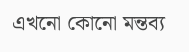এখনো কোনো মন্তব্য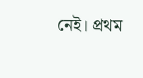নেই। প্রথম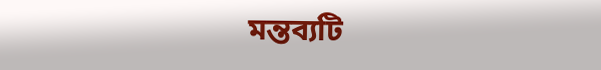মন্তব্যটি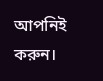আপনিই করুন।